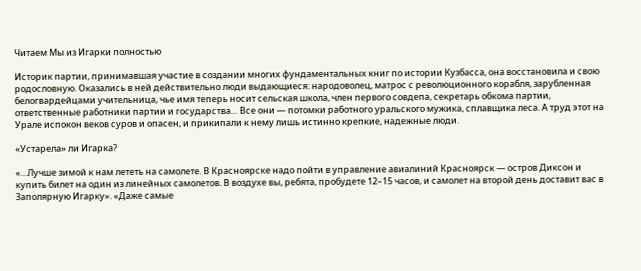Читаем Мы из Игарки полностью

Историк партии, принимавшая участие в создании многих фундаментальных книг по истории Кузбасса, она восстановила и свою родословную. Оказались в ней действительно люди выдающиеся: народоволец, матрос с революционного корабля, зарубленная белогвардейцами учительница, чье имя теперь носит сельская школа, член первого совдепа, секретарь обкома партии, ответственные работники партии и государства… Все они — потомки работного уральского мужика, сплавщика леса. А труд этот на Урале испокон веков суров и опасен, и прикипали к нему лишь истинно крепкие, надежные люди.

«Устарела» ли Игарка?

«…Лучше зимой к нам лететь на самолете. В Красноярске надо пойти в управление авиалиний Красноярск — остров Диксон и купить билет на один из линейных самолетов. В воздухе вы, ребята, пробудете 12–15 часов, и самолет на второй день доставит вас в Заполярную Игарку». «Даже самые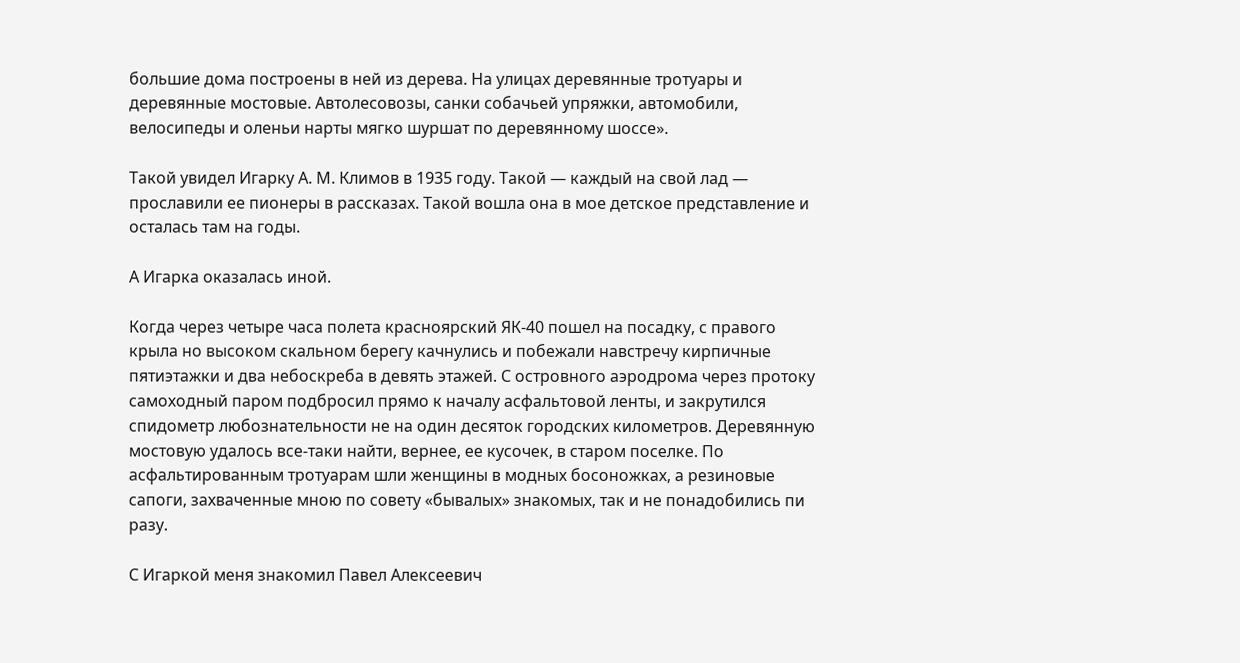большие дома построены в ней из дерева. На улицах деревянные тротуары и деревянные мостовые. Автолесовозы, санки собачьей упряжки, автомобили, велосипеды и оленьи нарты мягко шуршат по деревянному шоссе».

Такой увидел Игарку А. М. Климов в 1935 году. Такой — каждый на свой лад — прославили ее пионеры в рассказах. Такой вошла она в мое детское представление и осталась там на годы.

А Игарка оказалась иной.

Когда через четыре часа полета красноярский ЯК-40 пошел на посадку, с правого крыла но высоком скальном берегу качнулись и побежали навстречу кирпичные пятиэтажки и два небоскреба в девять этажей. С островного аэродрома через протоку самоходный паром подбросил прямо к началу асфальтовой ленты, и закрутился спидометр любознательности не на один десяток городских километров. Деревянную мостовую удалось все-таки найти, вернее, ее кусочек, в старом поселке. По асфальтированным тротуарам шли женщины в модных босоножках, а резиновые сапоги, захваченные мною по совету «бывалых» знакомых, так и не понадобились пи разу.

С Игаркой меня знакомил Павел Алексеевич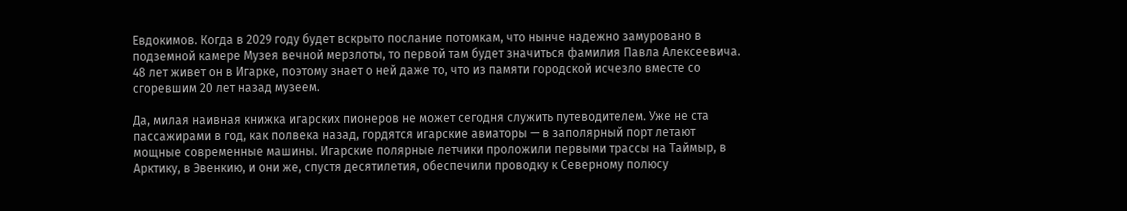Евдокимов. Когда в 2029 году будет вскрыто послание потомкам, что нынче надежно замуровано в подземной камере Музея вечной мерзлоты, то первой там будет значиться фамилия Павла Алексеевича. 48 лет живет он в Игарке, поэтому знает о ней даже то, что из памяти городской исчезло вместе со сгоревшим 20 лет назад музеем.

Да, милая наивная книжка игарских пионеров не может сегодня служить путеводителем. Уже не ста пассажирами в год, как полвека назад, гордятся игарские авиаторы — в заполярный порт летают мощные современные машины. Игарские полярные летчики проложили первыми трассы на Таймыр, в Арктику, в Эвенкию, и они же, спустя десятилетия, обеспечили проводку к Северному полюсу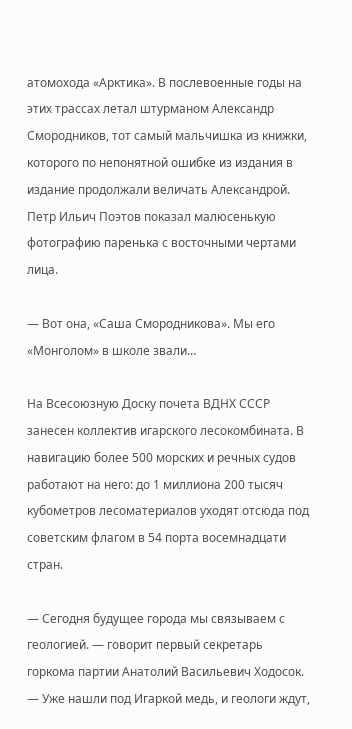атомохода «Арктика». В послевоенные годы на этих трассах летал штурманом Александр Смородников, тот самый мальчишка из книжки, которого по непонятной ошибке из издания в издание продолжали величать Александрой. Петр Ильич Поэтов показал малюсенькую фотографию паренька с восточными чертами лица.

— Вот она, «Саша Смородникова». Мы его «Монголом» в школе звали…

На Всесоюзную Доску почета ВДНХ СССР занесен коллектив игарского лесокомбината. В навигацию более 500 морских и речных судов работают на него: до 1 миллиона 200 тысяч кубометров лесоматериалов уходят отсюда под советским флагом в 54 порта восемнадцати стран.

— Сегодня будущее города мы связываем с геологией. — говорит первый секретарь горкома партии Анатолий Васильевич Ходосок. — Уже нашли под Игаркой медь, и геологи ждут,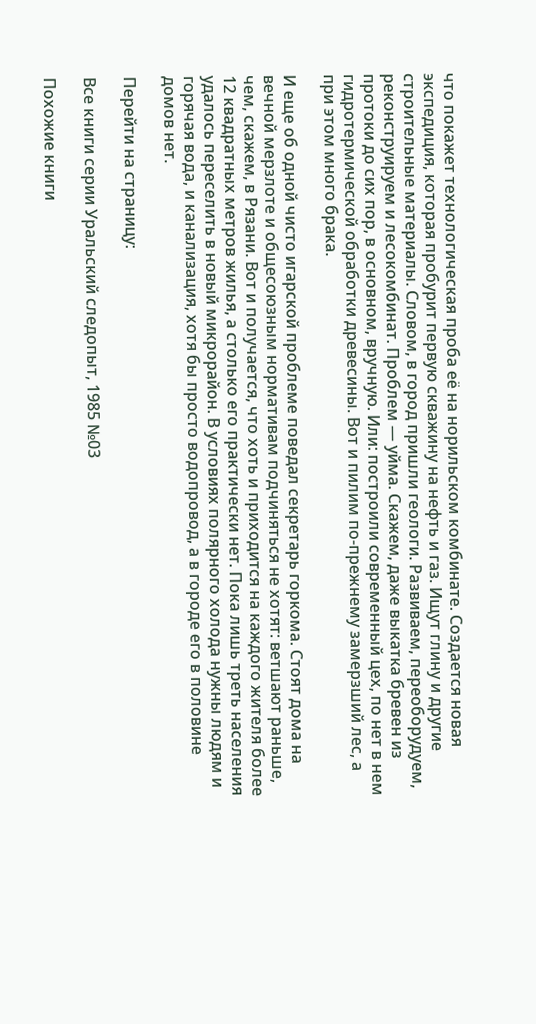что покажет технологическая проба её на норильском комбинате. Создается новая экспедиция, которая пробурит первую скважину на нефть и газ. Ищут глину и другие строительные материалы. Словом, в город пришли геологи. Развиваем, переоборудуем, реконструируем и лесокомбинат. Проблем — уйма. Скажем, даже выкатка бревен из протоки до сих пор, в основном, вручную. Или: построили современный цех, по нет в нем гидротермической обработки древесины. Вот и пилим по-прежнему замерзший лес, а при этом много брака.

И еще об одной чисто игарской проблеме поведал секретарь горкома. Стоят дома на вечной мерзлоте и общесоюзным нормативам подчиняться не хотят: ветшают раньше, чем, скажем, в Рязани. Вот и получается, что хоть и приходится на каждого жителя более 12 квадратных метров жилья, а столько его практически нет. Пока лишь треть населения удалось переселить в новый микрорайон. В условиях полярного холода нужны людям и горячая вода, и канализация, хотя бы просто водопровод, а в городе его в половине домов нет.

Перейти на страницу:

Все книги серии Уральский следопыт, 1985 №03

Похожие книги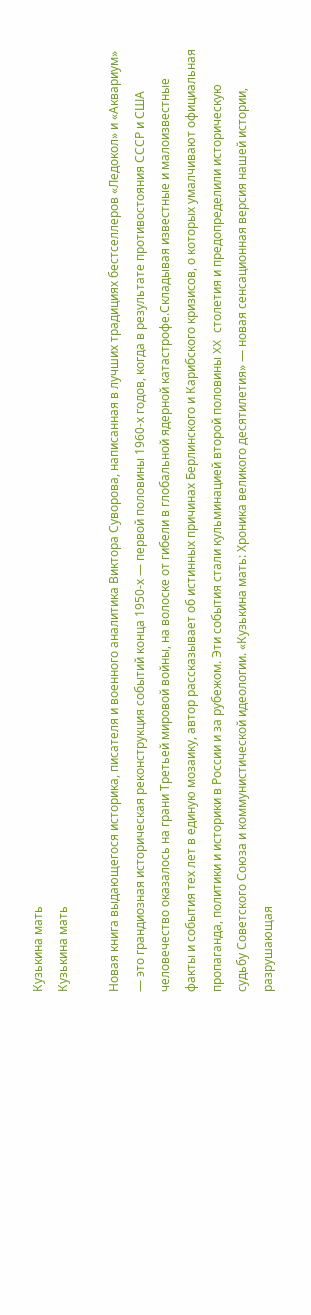Кузькина мать
Кузькина мать

Новая книга выдающегося историка, писателя и военного аналитика Виктора Суворова, написанная в лучших традициях бестселлеров «Ледокол» и «Аквариум» — это грандиозная историческая реконструкция событий конца 1950-х — первой половины 1960-х годов, когда в результате противостояния СССР и США человечество оказалось на грани Третьей мировой войны, на волоске от гибели в глобальной ядерной катастрофе.Складывая известные и малоизвестные факты и события тех лет в единую мозаику, автор рассказывает об истинных причинах Берлинского и Карибского кризисов, о которых умалчивают официальная пропаганда, политики и историки в России и за рубежом. Эти события стали кульминацией второй половины XX столетия и предопределили историческую судьбу Советского Союза и коммунистической идеологии. «Кузькина мать: Хроника великого десятилетия» — новая сенсационная версия нашей истории, разрушающая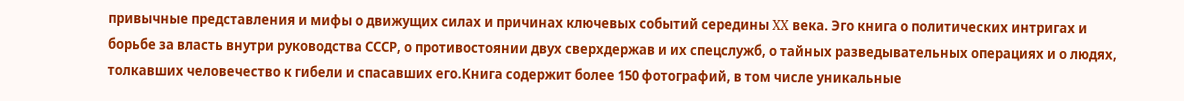привычные представления и мифы о движущих силах и причинах ключевых событий середины XX века. Эго книга о политических интригах и борьбе за власть внутри руководства СССР, о противостоянии двух сверхдержав и их спецслужб, о тайных разведывательных операциях и о людях, толкавших человечество к гибели и спасавших его.Книга содержит более 150 фотографий, в том числе уникальные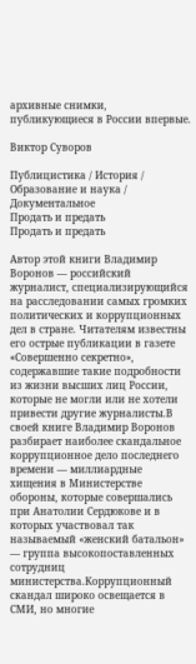архивные снимки, публикующиеся в России впервые.

Виктор Суворов

Публицистика / История / Образование и наука / Документальное
Продать и предать
Продать и предать

Автор этой книги Владимир Воронов — российский журналист, специализирующийся на расследовании самых громких политических и коррупционных дел в стране. Читателям известны его острые публикации в газете «Совершенно секретно», содержавшие такие подробности из жизни высших лиц России, которые не могли или не хотели привести другие журналисты.В своей книге Владимир Воронов разбирает наиболее скандальное коррупционное дело последнего времени — миллиардные хищения в Министерстве обороны, которые совершались при Анатолии Сердюкове и в которых участвовал так называемый «женский батальон» — группа высокопоставленных сотрудниц министерства.Коррупционный скандал широко освещается в СМИ, но многие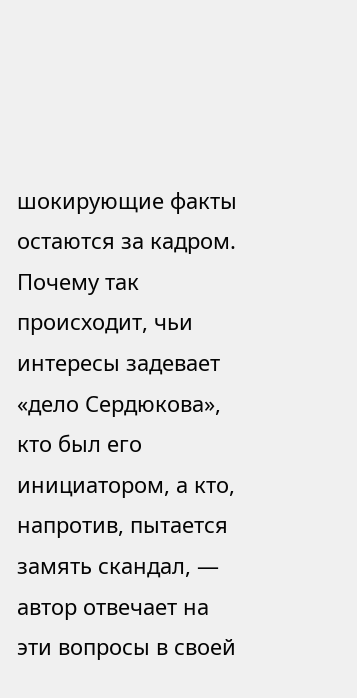шокирующие факты остаются за кадром. Почему так происходит, чьи интересы задевает «дело Сердюкова», кто был его инициатором, а кто, напротив, пытается замять скандал, — автор отвечает на эти вопросы в своей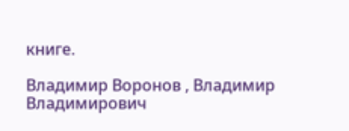книге.

Владимир Воронов , Владимир Владимирович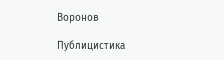Воронов

Публицистика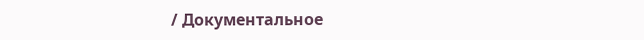/ Документальное